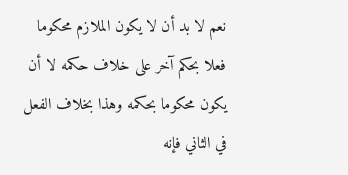نعم لا بد أن لا يكون الملازم محكوما فعلا بحكم آخر على خلاف حكمه لا أن يكون محكوما بحكمه وهذا بخلاف الفعل في الثاني فإنه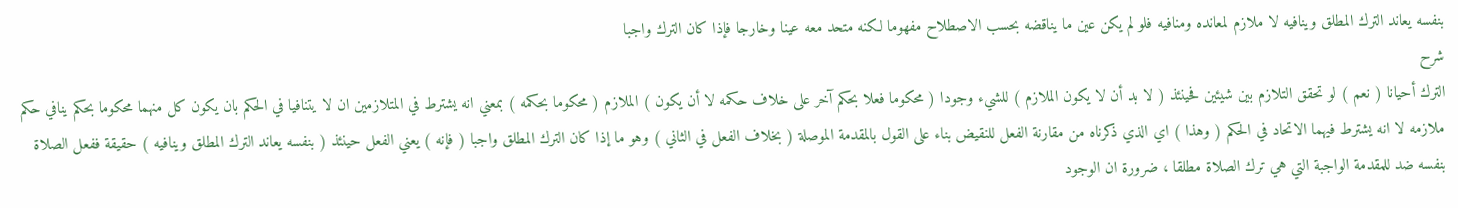بنفسه يعاند الترك المطلق وينافيه لا ملازم لمعانده ومنافيه فلو لم يكن عين ما يناقضه بحسب الاصطلاح مفهوما لكنه متحد معه عينا وخارجا فإذا كان الترك واجبا
شرح
الترك أحيانا ( نعم ) لو تحقق التلازم بين شيئين فحينئذ ( لا بد أن لا يكون الملازم ) للشيء وجودا ( محكوما فعلا بحكم آخر على خلاف حكمه لا أن يكون ) الملازم ( محكوما بحكمه ) بمعني انه يشترط في المتلازمين ان لا يتنافيا في الحكم بان يكون كل منهما محكوما بحكم ينافي حكم ملازمه لا انه يشترط فيهما الاتحاد في الحكم ( وهذا ) اي الذي ذكرناه من مقارنة الفعل للنقيض بناء على القول بالمقدمة الموصلة ( بخلاف الفعل في الثاني ) وهو ما إذا كان الترك المطلق واجبا ( فإنه ) يعني الفعل حينئذ ( بنفسه يعاند الترك المطلق وينافيه ) حقيقة ففعل الصلاة بنفسه ضد للمقدمة الواجبة التي هي ترك الصلاة مطلقا ، ضرورة ان الوجود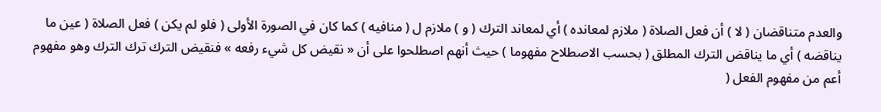والعدم متناقضان ( لا ) أن فعل الصلاة ( ملازم لمعانده ) أي لمعاند الترك ( و ) ملازم ل ( منافيه ) كما كان في الصورة الأولى ( فلو لم يكن ) فعل الصلاة ( عين ما يناقضه ) أي ما يناقض الترك المطلق ( بحسب الاصطلاح مفهوما ) حيث أنهم اصطلحوا على أن « نقيض كل شيء رفعه » فنقيض الترك ترك الترك وهو مفهوم أعم من مفهوم الفعل (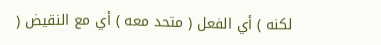لكنه ) أي الفعل ( متحد معه ) أي مع النقيض (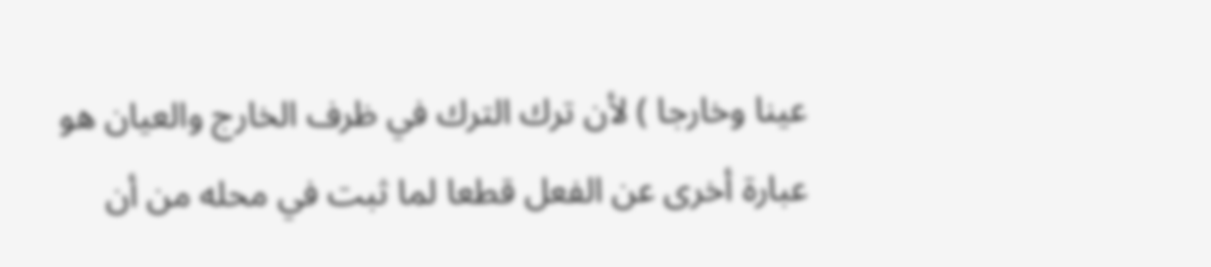عينا وخارجا ) لأن ترك الترك في ظرف الخارج والعيان هو عبارة أخرى عن الفعل قطعا لما ثبت في محله من أن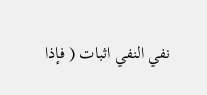نفي النفي اثبات ( فإذا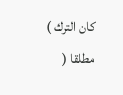كان الترك ) مطلقا (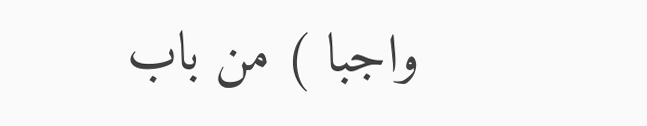واجبا ) من باب